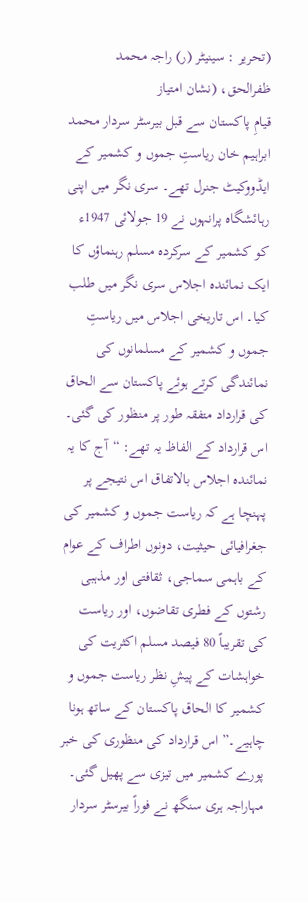(تحریر : سینیٹر (ر) راجہ محمد ظفرالحق، (نشان امتیاز
قیامِ پاکستان سے قبل بیرسٹر سردار محمد ابراہیم خان ریاستِ جموں و کشمیر کے ایڈووکیٹ جنرل تھے۔ سری نگر میں اپنی رہائشگاہ پرانہوں نے 19 جولائی 1947ء کو کشمیر کے سرکردہ مسلم رہنماؤں کا ایک نمائندہ اجلاس سری نگر میں طلب کیا۔ اس تاریخی اجلاس میں ریاستِ جموں و کشمیر کے مسلمانوں کی نمائندگی کرتے ہوئے پاکستان سے الحاق کی قرارداد متفقہ طور پر منظور کی گئی۔ اس قرارداد کے الفاظ یہ تھے: “آج کا یہ نمائندہ اجلاس بالاتفاق اس نتیجے پر پہنچا ہے کہ ریاست جموں و کشمیر کی جغرافیائی حیثیت، دونوں اطراف کے عوام کے باہمی سماجی، ثقافتی اور مذہبی رشتوں کے فطری تقاضوں، اور ریاست کی تقریباً 80 فیصد مسلم اکثریت کی خواہشات کے پیشِ نظر ریاست جموں و کشمیر کا الحاق پاکستان کے ساتھ ہونا چاہیے۔” اس قرارداد کی منظوری کی خبر پورے کشمیر میں تیزی سے پھیل گئی۔ مہاراجہ ہری سنگھ نے فوراً بیرسٹر سردار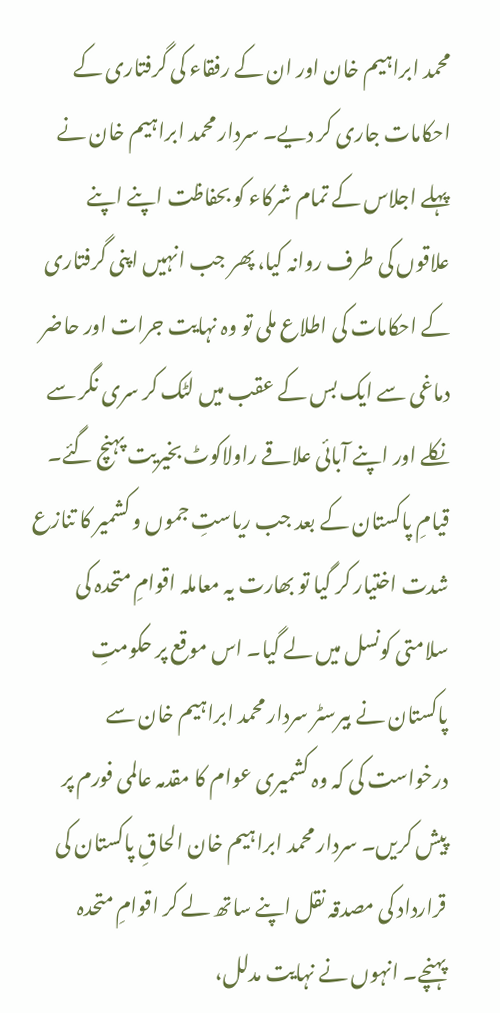محمد ابراہیم خان اور ان کے رفقاء کی گرفتاری کے احکامات جاری کر دیے۔ سردار محمد ابراہیم خان نے پہلے اجلاس کے تمام شرکاء کو بحفاظت اپنے اپنے علاقوں کی طرف روانہ کیا، پھر جب انہیں اپنی گرفتاری کے احکامات کی اطلاع ملی تو وہ نہایت جرات اور حاضر دماغی سے ایک بس کے عقب میں لٹک کر سری نگر سے نکلے اور اپنے آبائی علاقے راولاکوٹ بخیریت پہنچ گئے۔
قیامِ پاکستان کے بعد جب ریاستِ جموں و کشمیر کا تنازع شدت اختیار کر گیا تو بھارت یہ معاملہ اقوامِ متحدہ کی سلامتی کونسل میں لے گیا۔ اس موقع پر حکومتِ پاکستان نے بیرسٹر سردار محمد ابراہیم خان سے درخواست کی کہ وہ کشمیری عوام کا مقدمہ عالمی فورم پر پیش کریں۔ سردار محمد ابراہیم خان الحاقِ پاکستان کی قرارداد کی مصدقہ نقل اپنے ساتھ لے کر اقوامِ متحدہ پہنچے۔ انہوں نے نہایت مدلل،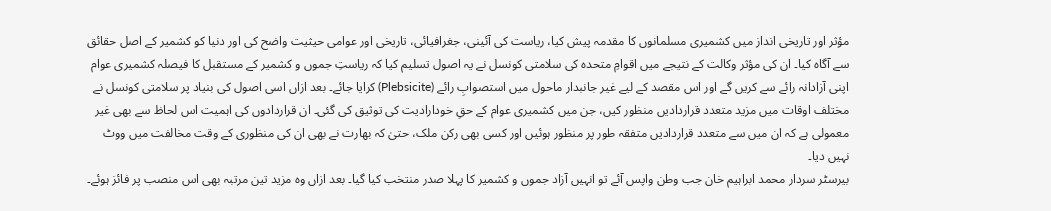مؤثر اور تاریخی انداز میں کشمیری مسلمانوں کا مقدمہ پیش کیا، ریاست کی آئینی، جغرافیائی، تاریخی اور عوامی حیثیت واضح کی اور دنیا کو کشمیر کے اصل حقائق سے آگاہ کیا۔ ان کی مؤثر وکالت کے نتیجے میں اقوامِ متحدہ کی سلامتی کونسل نے یہ اصول تسلیم کیا کہ ریاستِ جموں و کشمیر کے مستقبل کا فیصلہ کشمیری عوام اپنی آزادانہ رائے سے کریں گے اور اس مقصد کے لیے غیر جانبدار ماحول میں استصوابِ رائے (Plebsicite) کرایا جائے۔ بعد ازاں اسی اصول کی بنیاد پر سلامتی کونسل نے مختلف اوقات میں مزید متعدد قراردادیں منظور کیں، جن میں کشمیری عوام کے حقِ خودارادیت کی توثیق کی گئی۔ ان قراردادوں کی اہمیت اس لحاظ سے بھی غیر معمولی ہے کہ ان میں سے متعدد قراردادیں متفقہ طور پر منظور ہوئیں اور کسی بھی رکن ملک، حتیٰ کہ بھارت نے بھی ان کی منظوری کے وقت مخالفت میں ووٹ نہیں دیا۔
بیرسٹر سردار محمد ابراہیم خان جب وطن واپس آئے تو انہیں آزاد جموں و کشمیر کا پہلا صدر منتخب کیا گیا۔ بعد ازاں وہ مزید تین مرتبہ بھی اس منصب پر فائز ہوئے۔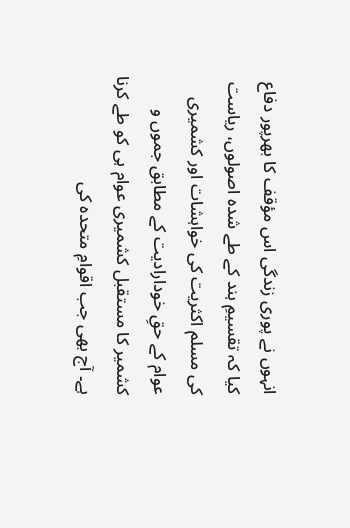انہوں نے پوری زندگی اس مؤقف کا بھرپور دفاع کیا کہ تقسیمِ ہند کے طے شدہ اصولوں، ریاست کی مسلم اکثریت کی خواہشات اور کشمیری عوام کے حقِ خودارادیت کے مطابق جموں و کشمیر کا مستقبل کشمیری عوام ہی کو طے کرنا ہے۔ آج بھی جب اقوامِ متحدہ کی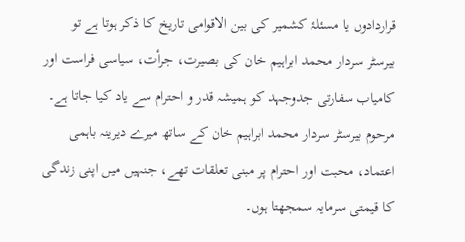قراردادوں یا مسئلۂ کشمیر کی بین الاقوامی تاریخ کا ذکر ہوتا ہے تو بیرسٹر سردار محمد ابراہیم خان کی بصیرت، جرأت، سیاسی فراست اور کامیاب سفارتی جدوجہد کو ہمیشہ قدر و احترام سے یاد کیا جاتا ہے۔ مرحوم بیرسٹر سردار محمد ابراہیم خان کے ساتھ میرے دیرینہ باہمی اعتماد، محبت اور احترام پر مبنی تعلقات تھے، جنہیں میں اپنی زندگی کا قیمتی سرمایہ سمجھتا ہوں۔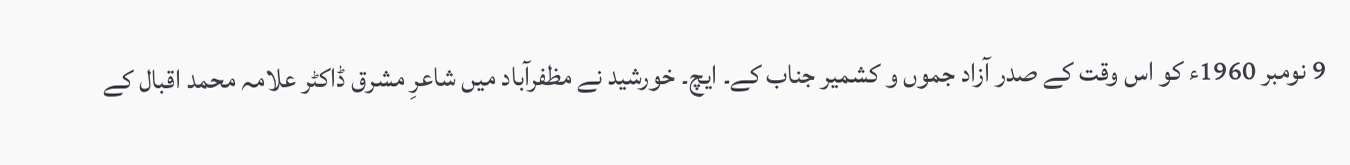9 نومبر 1960ء کو اس وقت کے صدر آزاد جموں و کشمیر جناب کے۔ ایچ۔ خورشید نے مظفرآباد میں شاعرِ مشرق ڈاکٹر علامہ محمد اقبال کے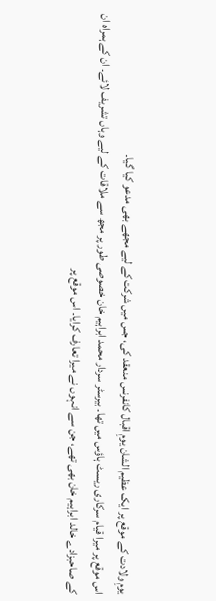یومِ ولادت کے موقع پر ایک عظیم الشان یومِ اقبال کانفرنس منعقد کی، جس میں شرکت کے لیے مجھے بھی مدعو کیا گیا۔
اس موقع پر میرا قیام سرکاری ریسٹ ہاؤس میں تھا۔ بیرسٹر سردار محمد ابراہیم خان خصوصی طور پر مجھ سے ملاقات کے لیے وہاں تشریف لائے۔ ان کے ہمراہ ان کے صاحبزادے خالد ابراہیم خان بھی تھے، جن سے انہوں نے میرا تعارف کرایا۔ اس موقع پر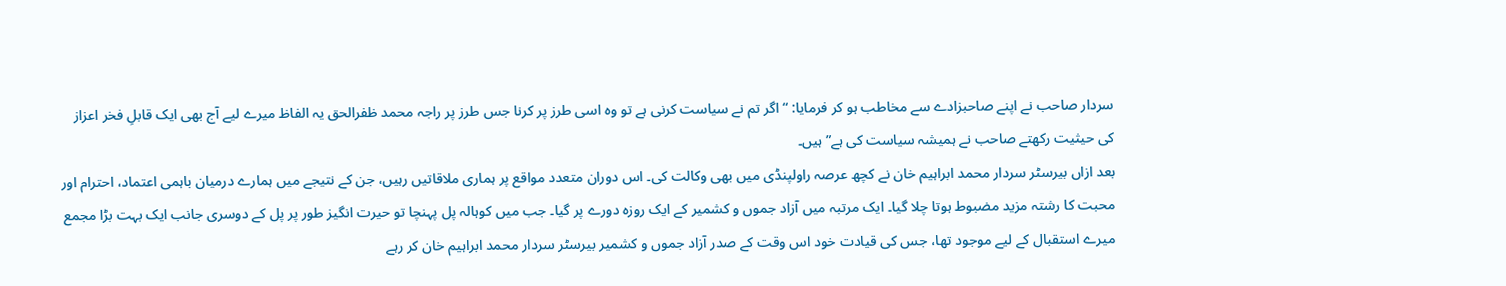سردار صاحب نے اپنے صاحبزادے سے مخاطب ہو کر فرمایا: “اگر تم نے سیاست کرنی ہے تو وہ اسی طرز پر کرنا جس طرز پر راجہ محمد ظفرالحق یہ الفاظ میرے لیے آج بھی ایک قابلِ فخر اعزاز کی حیثیت رکھتے صاحب نے ہمیشہ سیاست کی ہے” ہیں۔
بعد ازاں بیرسٹر سردار محمد ابراہیم خان نے کچھ عرصہ راولپنڈی میں بھی وکالت کی۔ اس دوران متعدد مواقع پر ہماری ملاقاتیں رہیں، جن کے نتیجے میں ہمارے درمیان باہمی اعتماد، احترام اور محبت کا رشتہ مزید مضبوط ہوتا چلا گیا۔ ایک مرتبہ میں آزاد جموں و کشمیر کے ایک روزہ دورے پر گیا۔ جب میں کوہالہ پل پہنچا تو حیرت انگیز طور پر پل کے دوسری جانب ایک بہت بڑا مجمع میرے استقبال کے لیے موجود تھا، جس کی قیادت خود اس وقت کے صدر آزاد جموں و کشمیر بیرسٹر سردار محمد ابراہیم خان کر رہے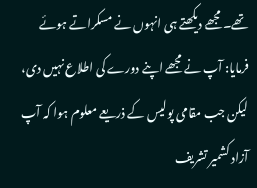تھے۔ مجھے دیکھتے ہی انہوں نے مسکراتے ہوئے فرمایا: آپ نے مجھے اپنے دورے کی اطلاع نہیں دی، لیکن جب مقامی پولیس کے ذریعے معلوم ہوا کہ آپ آزاد کشمیر تشریف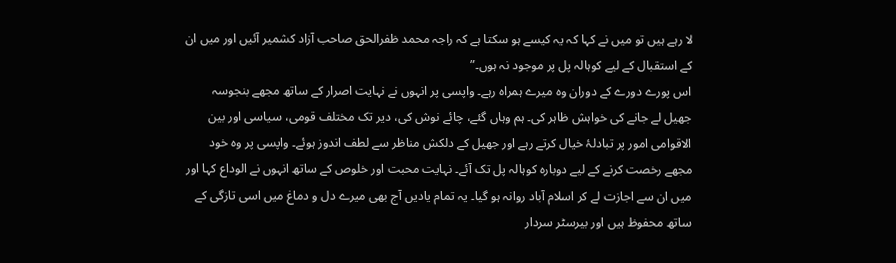لا رہے ہیں تو میں نے کہا کہ یہ کیسے ہو سکتا ہے کہ راجہ محمد ظفرالحق صاحب آزاد کشمیر آئیں اور میں ان کے استقبال کے لیے کوہالہ پل پر موجود نہ ہوں۔”
اس پورے دورے کے دوران وہ میرے ہمراہ رہے۔ واپسی پر انہوں نے نہایت اصرار کے ساتھ مجھے بنجوسہ جھیل لے جانے کی خواہش ظاہر کی۔ ہم وہاں گئے، چائے نوش کی، دیر تک مختلف قومی، سیاسی اور بین الاقوامی امور پر تبادلۂ خیال کرتے رہے اور جھیل کے دلکش مناظر سے لطف اندوز ہوئے۔ واپسی پر وہ خود مجھے رخصت کرنے کے لیے دوبارہ کوہالہ پل تک آئے۔ نہایت محبت اور خلوص کے ساتھ انہوں نے الوداع کہا اور میں ان سے اجازت لے کر اسلام آباد روانہ ہو گیا۔ یہ تمام یادیں آج بھی میرے دل و دماغ میں اسی تازگی کے ساتھ محفوظ ہیں اور بیرسٹر سردار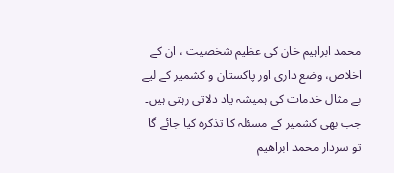محمد ابراہیم خان کی عظیم شخصیت ، ان کے اخلاص، وضع داری اور پاکستان و کشمیر کے لیے بے مثال خدمات کی ہمیشہ یاد دلاتی رہتی ہیں۔ جب بھی کشمیر کے مسئلہ کا تذکرہ کیا جائے گا تو سردار محمد ابراھیم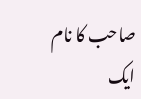صاحب کا نام ایک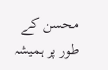محسن کے طور پر ہمیشہ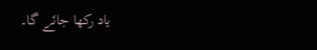یاد رکھا جائے گا۔